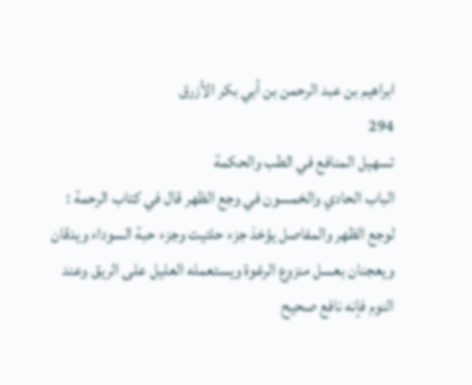ابراهيم بن عبد الرحمن بن أبي بكر الأزرق
294
تسهيل المنافع في الطب والحكمة
الباب الحادي والخمسون في وجع الظهر قال في كتاب الرحمة : لوجع الظهر والمفاصل يؤخذ جزء حلتيت وجزء حبة السوداء ويدقان ويعجنان بعسل منزوع الرغوة ويستعمله العليل على الريق وعند النوم فإنه نافع صحيح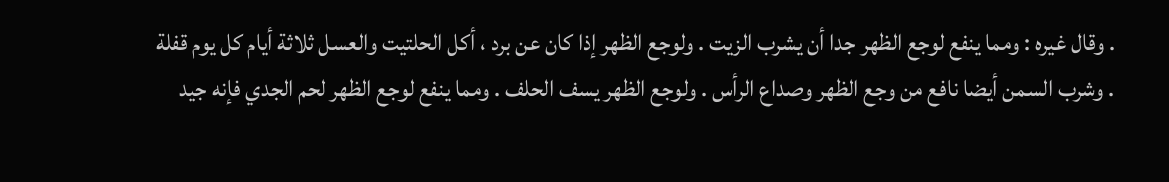. وقال غيره : ومما ينفع لوجع الظهر جدا أن يشرب الزيت . ولوجع الظهر إذا كان عن برد ، أكل الحلتيت والعسل ثلاثة أيام كل يوم قفلة . وشرب السمن أيضا نافع من وجع الظهر وصداع الرأس . ولوجع الظهر يسف الحلف . ومما ينفع لوجع الظهر لحم الجدي فإنه جيد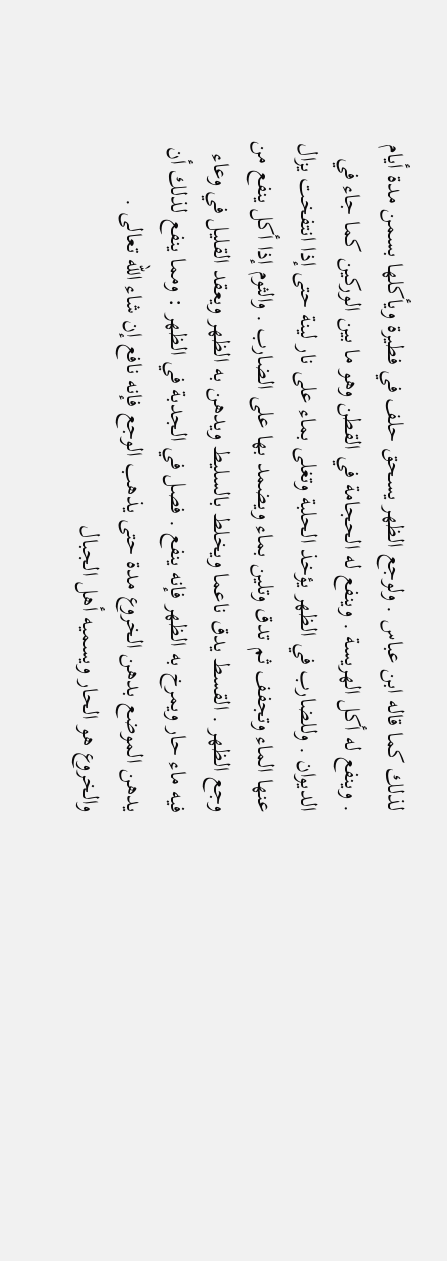لذلك كما قاله ابن عباس . ولوجع الظهر يسحق حلف في فطيرة ويأكلها بسمن مدة أيام . وينفع له أكل الهريسة . وينفع له الحجامة في القطن وهو ما بين الوركين كما جاء في الديوان . وللضارب في الظهر يؤخذ الحلبة وتغلى بماء على نار لينة حتى إذا انتفخت يزال عنها الماء وتجفف ثم تدق وتلين بماء ويضمد بها على الضارب . والثوم إذا أكل ينفع من وجع الظهر . القسط يدق ناعما ويخلط بالسليط ويدهن به الظهر ويعقد القليل في وعاء فيه ماء حار ويمرخ به الظهر فإنه ينفع . فصل في الجدبة في الظهر : ومما ينفع لذلك أن يدهن الموضع بدهن الخروع مدة حتى يذهب الوجع فإنه نافع إن شاء اللّه تعالى . والخروع هو الحار ويسميه أهل الجبال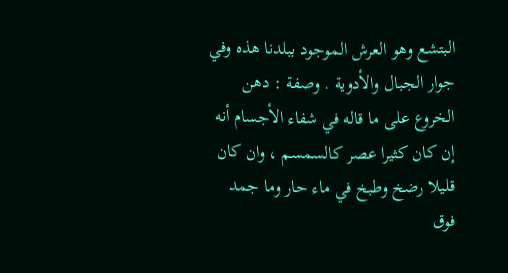البتشع وهو العرش الموجود ببلدنا هذه وفي جوار الجبال والأدوية . وصفة : دهن الخروع على ما قاله في شفاء الأجسام أنه إن كان كثيرا عصر كالسمسم ، وان كان قليلا رضخ وطبخ في ماء حار وما جمد فوق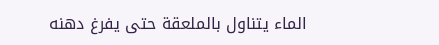الماء يتناول بالملعقة حتى يفرغ دهنه